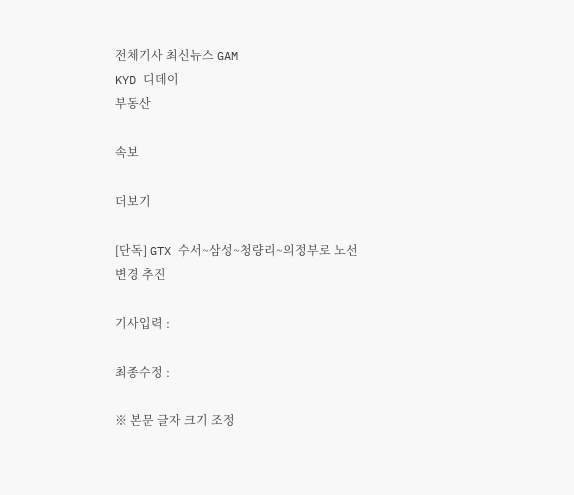전체기사 최신뉴스 GAM
KYD 디데이
부동산

속보

더보기

[단독] GTX 수서~삼성~청량리~의정부로 노선변경 추진

기사입력 :

최종수정 :

※ 본문 글자 크기 조정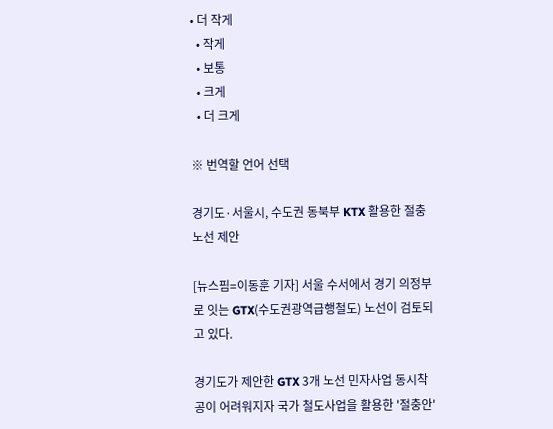• 더 작게
  • 작게
  • 보통
  • 크게
  • 더 크게

※ 번역할 언어 선택

경기도·서울시, 수도권 동북부 KTX 활용한 절충 노선 제안

[뉴스핌=이동훈 기자] 서울 수서에서 경기 의정부로 잇는 GTX(수도권광역급행철도) 노선이 검토되고 있다.

경기도가 제안한 GTX 3개 노선 민자사업 동시착공이 어려워지자 국가 철도사업을 활용한 '절충안'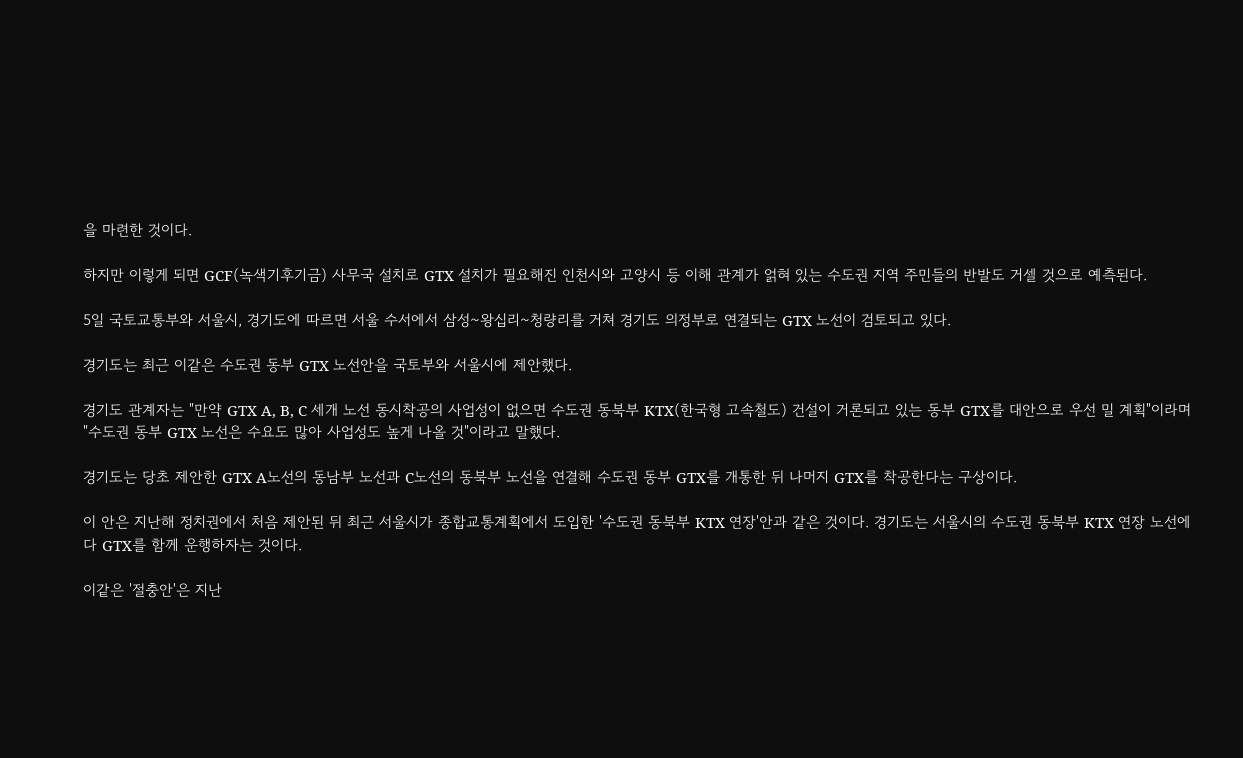을 마련한 것이다.

하지만 이렇게 되면 GCF(녹색기후기금) 사무국 설치로 GTX 설치가 필요해진 인천시와 고양시 등 이해 관계가 얽혀 있는 수도권 지역 주민들의 반발도 거셀 것으로 예측된다.

5일 국토교통부와 서울시, 경기도에 따르면 서울 수서에서 삼성~왕십리~청량리를 거쳐 경기도 의정부로 연결되는 GTX 노선이 검토되고 있다.

경기도는 최근 이같은 수도권 동부 GTX 노선안을 국토부와 서울시에 제안했다.

경기도 관계자는 "만약 GTX A, B, C 세개 노선 동시착공의 사업성이 없으면 수도권 동북부 KTX(한국형 고속철도) 건설이 거론되고 있는 동부 GTX를 대안으로 우선 밀 계획"이라며 "수도권 동부 GTX 노선은 수요도 많아 사업성도 높게 나올 것"이라고 말했다.

경기도는 당초 제안한 GTX A노선의 동남부 노선과 C노선의 동북부 노선을 연결해 수도권 동부 GTX를 개통한 뒤 나머지 GTX를 착공한다는 구상이다.

이 안은 지난해 정치권에서 처음 제안된 뒤 최근 서울시가 종합교통계획에서 도입한 '수도권 동북부 KTX 연장'안과 같은 것이다. 경기도는 서울시의 수도권 동북부 KTX 연장 노선에다 GTX를 함께 운행하자는 것이다.

이같은 '절충안'은 지난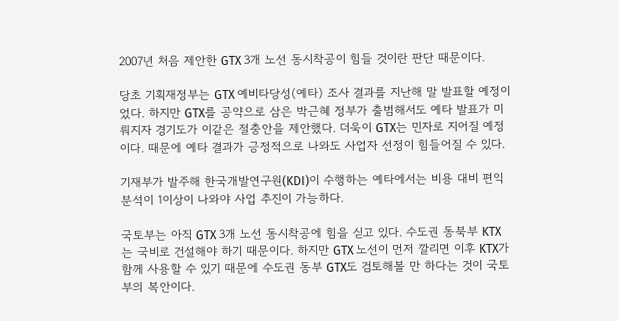2007년 처음 제안한 GTX 3개 노선 동시착공이 힘들 것이란 판단 때문이다.

당초 기획재정부는 GTX 예비타당성(예타) 조사 결과를 지난해 말 발표할 예정이었다. 하지만 GTX를 공약으로 삼은 박근혜 정부가 출범해서도 예타 발표가 미뤄지자 경기도가 이같은 절충안을 제안했다. 더욱이 GTX는 민자로 지어질 예정이다. 때문에 예타 결과가 긍정적으로 나와도 사업자 선정이 힘들어질 수 있다.

기재부가 발주해 한국개발연구원(KDI)이 수행하는 예타에서는 비용 대비 편익분석이 1이상이 나와야 사업 추진이 가능하다.

국토부는 아직 GTX 3개 노선 동시착공에 힘을 싣고 있다. 수도권 동북부 KTX는 국비로 건설해야 하기 때문이다. 하지만 GTX 노선이 먼저 깔리면 이후 KTX가 함께 사용할 수 있기 때문에 수도권 동부 GTX도 검토해볼 만 하다는 것이 국토부의 복안이다.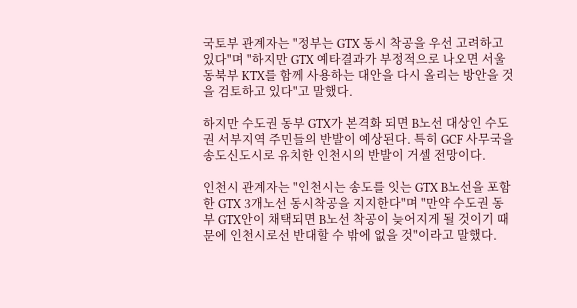국토부 관계자는 "정부는 GTX 동시 착공을 우선 고려하고 있다"며 "하지만 GTX 예타결과가 부정적으로 나오면 서울 동북부 KTX를 함께 사용하는 대안을 다시 올리는 방안을 것을 검토하고 있다"고 말했다.

하지만 수도권 동부 GTX가 본격화 되면 B노선 대상인 수도권 서부지역 주민들의 반발이 예상된다. 특히 GCF 사무국을 송도신도시로 유치한 인천시의 반발이 거셀 전망이다.

인천시 관계자는 "인천시는 송도를 잇는 GTX B노선을 포함한 GTX 3개노선 동시착공을 지지한다"며 "만약 수도권 동부 GTX안이 채택되면 B노선 착공이 늦어지게 될 것이기 때문에 인천시로선 반대할 수 밖에 없을 것"이라고 말했다.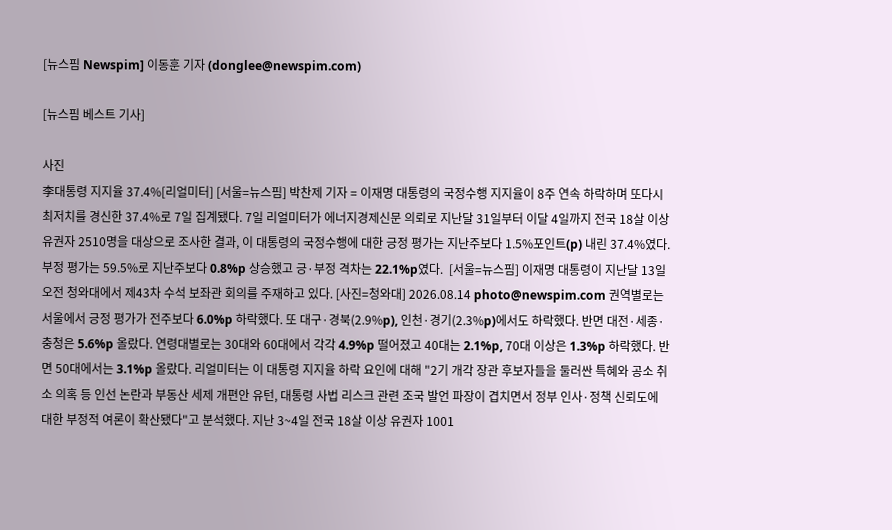[뉴스핌 Newspim] 이동훈 기자 (donglee@newspim.com)

[뉴스핌 베스트 기사]

사진
李대통령 지지율 37.4%[리얼미터] [서울=뉴스핌] 박찬제 기자 = 이재명 대통령의 국정수행 지지율이 8주 연속 하락하며 또다시 최저치를 경신한 37.4%로 7일 집계됐다. 7일 리얼미터가 에너지경제신문 의뢰로 지난달 31일부터 이달 4일까지 전국 18살 이상 유권자 2510명을 대상으로 조사한 결과, 이 대통령의 국정수행에 대한 긍정 평가는 지난주보다 1.5%포인트(p) 내린 37.4%였다. 부정 평가는 59.5%로 지난주보다 0.8%p 상승했고 긍·부정 격차는 22.1%p였다.  [서울=뉴스핌] 이재명 대통령이 지난달 13일 오전 청와대에서 제43차 수석 보좌관 회의를 주재하고 있다. [사진=청와대] 2026.08.14 photo@newspim.com 권역별로는 서울에서 긍정 평가가 전주보다 6.0%p 하락했다. 또 대구·경북(2.9%p), 인천·경기(2.3%p)에서도 하락했다. 반면 대전·세종·충청은 5.6%p 올랐다. 연령대별로는 30대와 60대에서 각각 4.9%p 떨어졌고 40대는 2.1%p, 70대 이상은 1.3%p 하락했다. 반면 50대에서는 3.1%p 올랐다. 리얼미터는 이 대통령 지지율 하락 요인에 대해 "2기 개각 장관 후보자들을 둘러싼 특혜와 공소 취소 의혹 등 인선 논란과 부동산 세제 개편안 유턴, 대통령 사법 리스크 관련 조국 발언 파장이 겹치면서 정부 인사·정책 신뢰도에 대한 부정적 여론이 확산됐다"고 분석했다. 지난 3~4일 전국 18살 이상 유권자 1001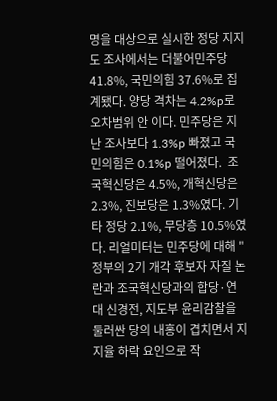명을 대상으로 실시한 정당 지지도 조사에서는 더불어민주당 41.8%, 국민의힘 37.6%로 집계됐다. 양당 격차는 4.2%p로 오차범위 안 이다. 민주당은 지난 조사보다 1.3%p 빠졌고 국민의힘은 0.1%p 떨어졌다.  조국혁신당은 4.5%, 개혁신당은 2.3%, 진보당은 1.3%였다. 기타 정당 2.1%, 무당층 10.5%였다. 리얼미터는 민주당에 대해 "정부의 2기 개각 후보자 자질 논란과 조국혁신당과의 합당·연대 신경전, 지도부 윤리감찰을 둘러싼 당의 내홍이 겹치면서 지지율 하락 요인으로 작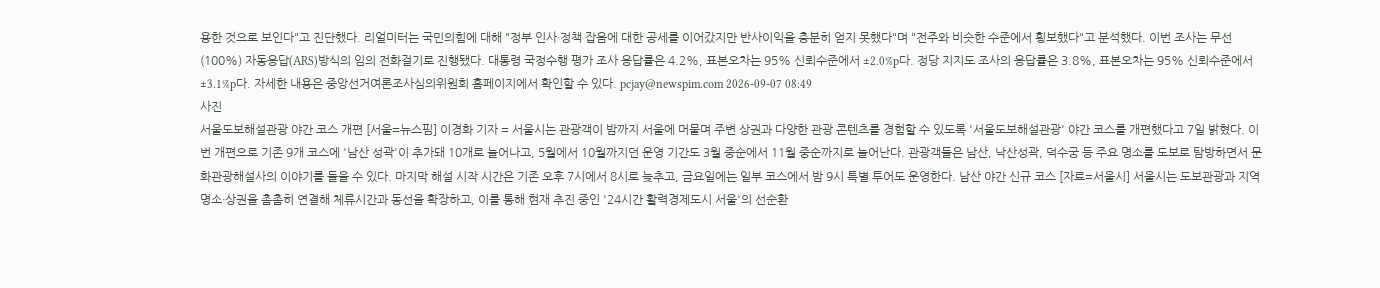용한 것으로 보인다"고 진단했다. 리얼미터는 국민의힘에 대해 "정부 인사·정책 잡음에 대한 공세를 이어갔지만 반사이익을 충분히 얻지 못했다"며 "전주와 비슷한 수준에서 횡보했다"고 분석했다. 이번 조사는 무선(100%) 자동응답(ARS)방식의 임의 전화걸기로 진행됐다. 대통령 국정수행 평가 조사 응답률은 4.2%, 표본오차는 95% 신뢰수준에서 ±2.0%p다. 정당 지지도 조사의 응답률은 3.8%, 표본오차는 95% 신뢰수준에서 ±3.1%p다. 자세한 내용은 중앙선거여론조사심의위원회 홈페이지에서 확인할 수 있다. pcjay@newspim.com 2026-09-07 08:49
사진
서울도보해설관광 야간 코스 개편 [서울=뉴스핌] 이경화 기자 = 서울시는 관광객이 밤까지 서울에 머물며 주변 상권과 다양한 관광 콘텐츠를 경험할 수 있도록 '서울도보해설관광' 야간 코스를 개편했다고 7일 밝혔다. 이번 개편으로 기존 9개 코스에 '남산 성곽'이 추가돼 10개로 늘어나고, 5월에서 10월까지던 운영 기간도 3월 중순에서 11월 중순까지로 늘어난다. 관광객들은 남산, 낙산성곽, 덕수궁 등 주요 명소를 도보로 탐방하면서 문화관광해설사의 이야기를 들을 수 있다. 마지막 해설 시작 시간은 기존 오후 7시에서 8시로 늦추고, 금요일에는 일부 코스에서 밤 9시 특별 투어도 운영한다. 남산 야간 신규 코스 [자료=서울시] 서울시는 도보관광과 지역명소·상권을 촘촘히 연결해 체류시간과 동선을 확장하고, 이를 통해 현재 추진 중인 '24시간 활력경제도시 서울'의 선순환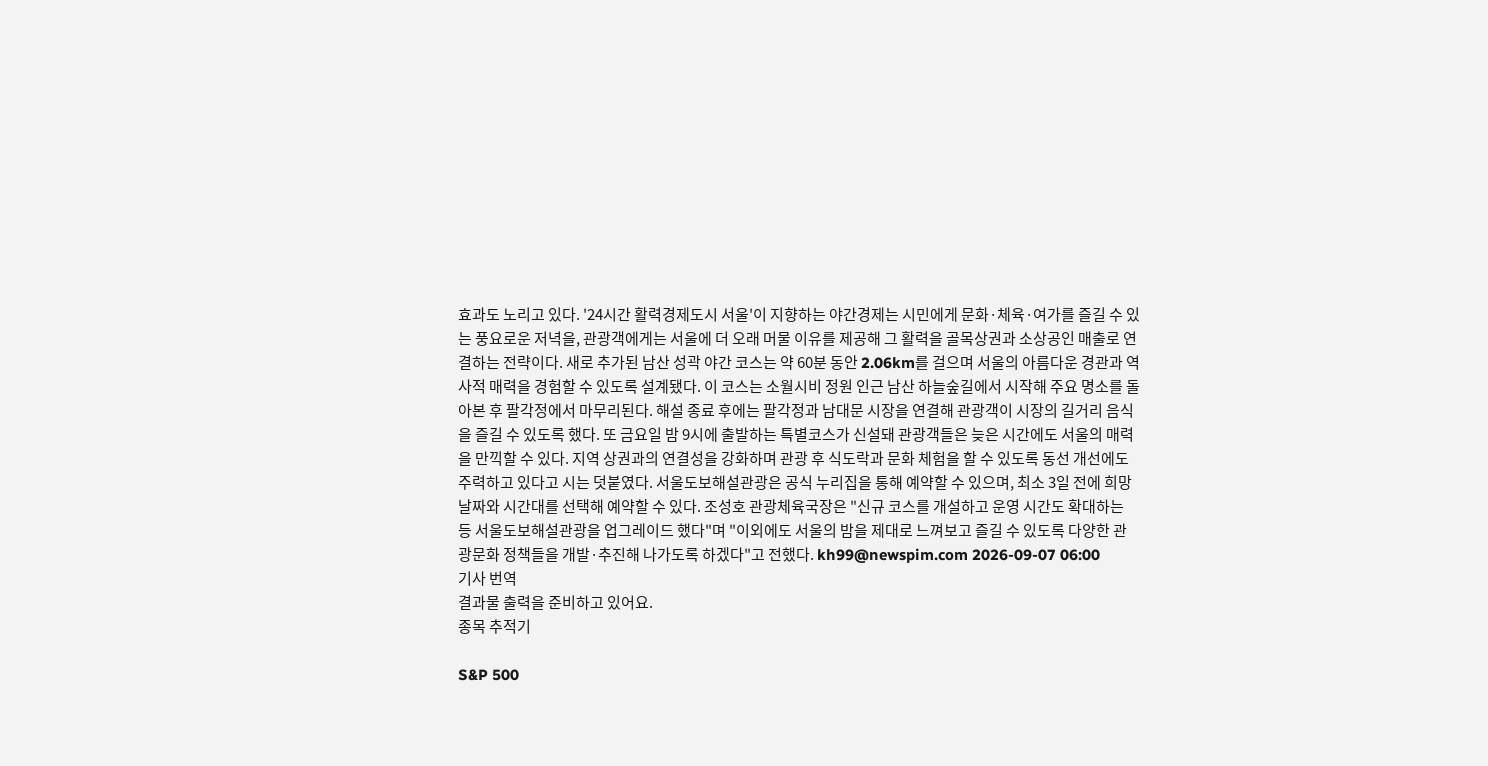효과도 노리고 있다. '24시간 활력경제도시 서울'이 지향하는 야간경제는 시민에게 문화·체육·여가를 즐길 수 있는 풍요로운 저녁을, 관광객에게는 서울에 더 오래 머물 이유를 제공해 그 활력을 골목상권과 소상공인 매출로 연결하는 전략이다. 새로 추가된 남산 성곽 야간 코스는 약 60분 동안 2.06km를 걸으며 서울의 아름다운 경관과 역사적 매력을 경험할 수 있도록 설계됐다. 이 코스는 소월시비 정원 인근 남산 하늘숲길에서 시작해 주요 명소를 돌아본 후 팔각정에서 마무리된다. 해설 종료 후에는 팔각정과 남대문 시장을 연결해 관광객이 시장의 길거리 음식을 즐길 수 있도록 했다. 또 금요일 밤 9시에 출발하는 특별코스가 신설돼 관광객들은 늦은 시간에도 서울의 매력을 만끽할 수 있다. 지역 상권과의 연결성을 강화하며 관광 후 식도락과 문화 체험을 할 수 있도록 동선 개선에도 주력하고 있다고 시는 덧붙였다. 서울도보해설관광은 공식 누리집을 통해 예약할 수 있으며, 최소 3일 전에 희망 날짜와 시간대를 선택해 예약할 수 있다. 조성호 관광체육국장은 "신규 코스를 개설하고 운영 시간도 확대하는 등 서울도보해설관광을 업그레이드 했다"며 "이외에도 서울의 밤을 제대로 느껴보고 즐길 수 있도록 다양한 관광문화 정책들을 개발·추진해 나가도록 하겠다"고 전했다. kh99@newspim.com 2026-09-07 06:00
기사 번역
결과물 출력을 준비하고 있어요.
종목 추적기

S&P 500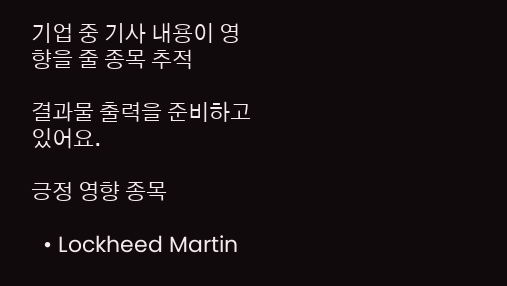기업 중 기사 내용이 영향을 줄 종목 추적

결과물 출력을 준비하고 있어요.

긍정 영향 종목

  • Lockheed Martin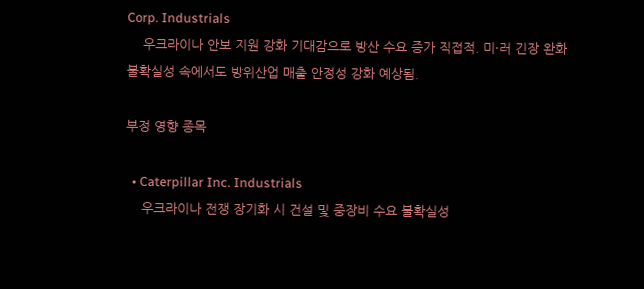Corp. Industrials
    우크라이나 안보 지원 강화 기대감으로 방산 수요 증가 직접적. 미·러 긴장 완화 불확실성 속에서도 방위산업 매출 안정성 강화 예상됨.

부정 영향 종목

  • Caterpillar Inc. Industrials
    우크라이나 전쟁 장기화 시 건설 및 중장비 수요 불확실성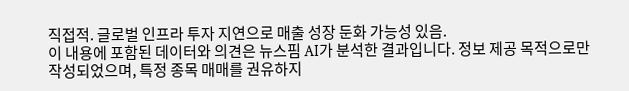직접적. 글로벌 인프라 투자 지연으로 매출 성장 둔화 가능성 있음.
이 내용에 포함된 데이터와 의견은 뉴스핌 AI가 분석한 결과입니다. 정보 제공 목적으로만 작성되었으며, 특정 종목 매매를 권유하지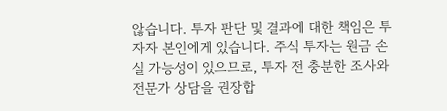않습니다. 투자 판단 및 결과에 대한 책임은 투자자 본인에게 있습니다. 주식 투자는 원금 손실 가능성이 있으므로, 투자 전 충분한 조사와 전문가 상담을 권장합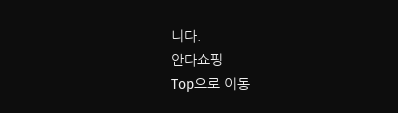니다.
안다쇼핑
Top으로 이동